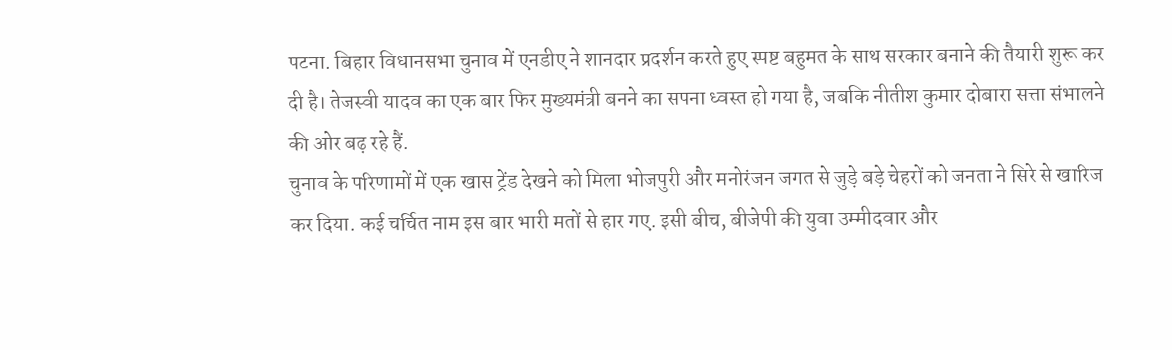पटना. बिहार विधानसभा चुनाव में एनडीए ने शानदार प्रदर्शन करते हुए स्पष्ट बहुमत के साथ सरकार बनाने की तैयारी शुरू कर दी है। तेजस्वी यादव का एक बार फिर मुख्यमंत्री बनने का सपना ध्वस्त हो गया है, जबकि नीतीश कुमार दोबारा सत्ता संभालने की ओर बढ़ रहे हैं.
चुनाव के परिणामों में एक खास ट्रेंड देखने को मिला भोजपुरी और मनोरंजन जगत से जुड़े बड़े चेहरों को जनता ने सिरे से खारिज कर दिया. कई चर्चित नाम इस बार भारी मतों से हार गए. इसी बीच, बीजेपी की युवा उम्मीदवार और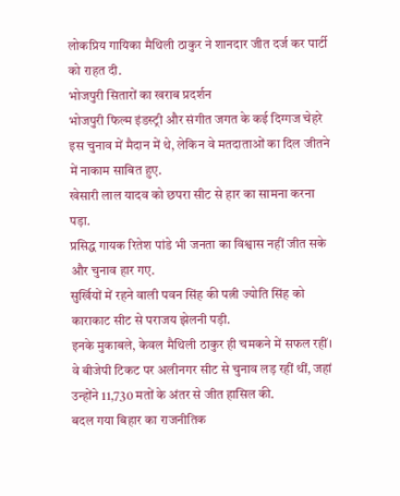लोकप्रिय गायिका मैथिली ठाकुर ने शानदार जीत दर्ज कर पार्टी को राहत दी.
भोजपुरी सितारों का खराब प्रदर्शन
भोजपुरी फिल्म इंडस्ट्री और संगीत जगत के कई दिग्गज चेहरे इस चुनाव में मैदान में थे, लेकिन वे मतदाताओं का दिल जीतने में नाकाम साबित हुए.
खेसारी लाल यादव को छपरा सीट से हार का सामना करना पड़ा.
प्रसिद्ध गायक रितेश पांडे भी जनता का विश्वास नहीं जीत सके और चुनाव हार गए.
सुर्खियों में रहने वाली पवन सिंह की पत्नी ज्योति सिंह को काराकाट सीट से पराजय झेलनी पड़ी.
इनके मुकाबले, केवल मैथिली ठाकुर ही चमकने में सफल रहीं। वे बीजेपी टिकट पर अलीनगर सीट से चुनाव लड़ रहीं थीं, जहां उन्होंने 11,730 मतों के अंतर से जीत हासिल की.
बदल गया बिहार का राजनीतिक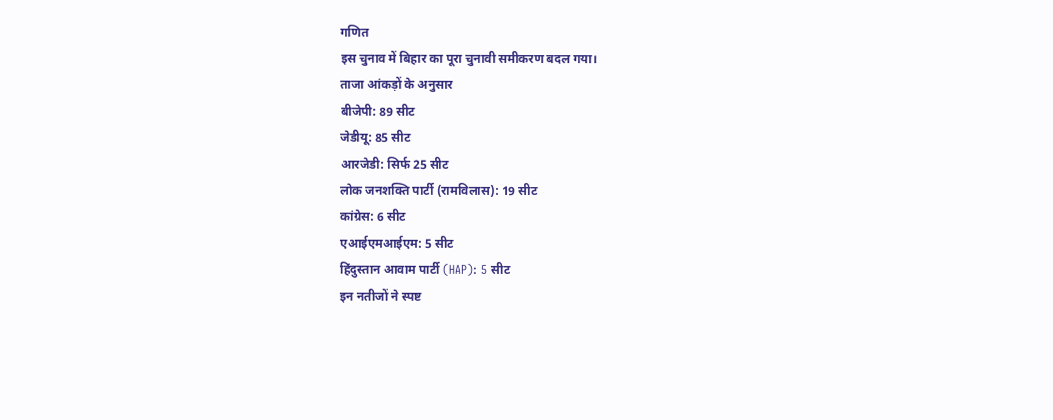गणित
इस चुनाव में बिहार का पूरा चुनावी समीकरण बदल गया।
ताजा आंकड़ों के अनुसार
बीजेपी: 89 सीट
जेडीयू: 85 सीट
आरजेडी: सिर्फ 25 सीट
लोक जनशक्ति पार्टी (रामविलास): 19 सीट
कांग्रेस: 6 सीट
एआईएमआईएम: 5 सीट
हिंदुस्तान आवाम पार्टी (HAP): 5 सीट
इन नतीजों ने स्पष्ट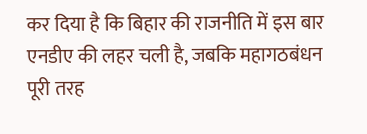कर दिया है कि बिहार की राजनीति में इस बार एनडीए की लहर चली है, जबकि महागठबंधन पूरी तरह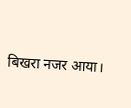बिखरा नजर आया।